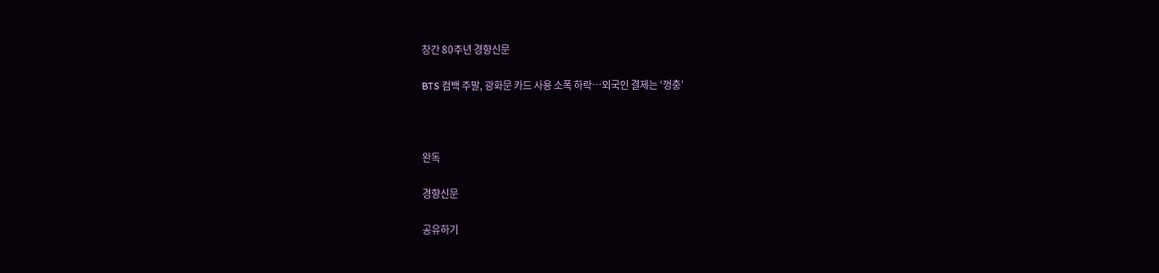창간 80주년 경향신문

BTS 컴백 주말, 광화문 카드 사용 소폭 하락…외국인 결제는 ‘껑충’



완독

경향신문

공유하기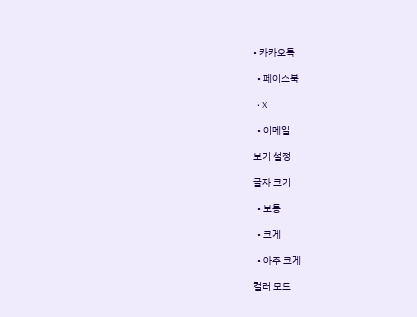• 카카오톡

  • 페이스북

  • X

  • 이메일

보기 설정

글자 크기

  • 보통

  • 크게

  • 아주 크게

컬러 모드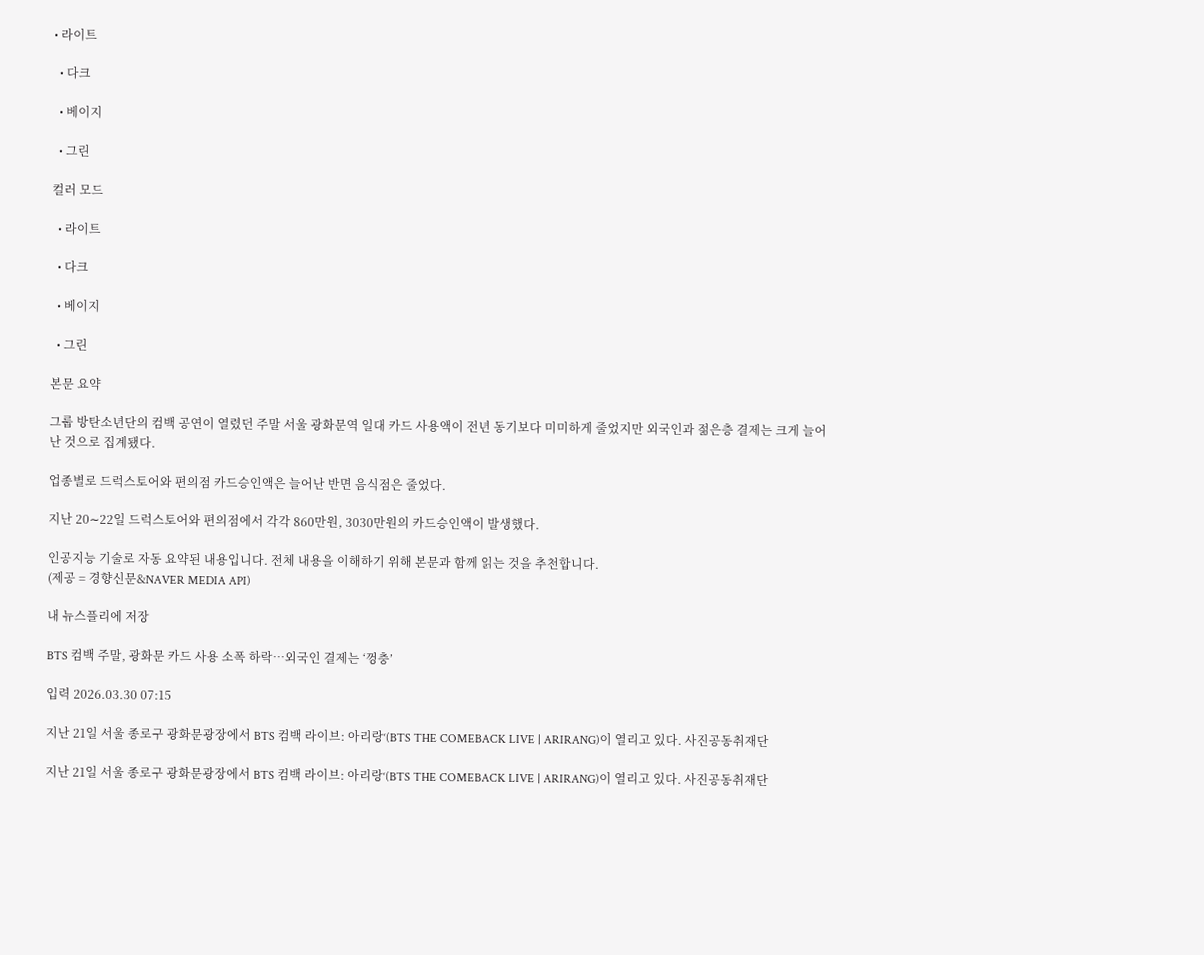• 라이트

  • 다크

  • 베이지

  • 그린

컬러 모드

  • 라이트

  • 다크

  • 베이지

  • 그린

본문 요약

그룹 방탄소년단의 컴백 공연이 열렸던 주말 서울 광화문역 일대 카드 사용액이 전년 동기보다 미미하게 줄었지만 외국인과 젊은층 결제는 크게 늘어난 것으로 집계됐다.

업종별로 드럭스토어와 편의점 카드승인액은 늘어난 반면 음식점은 줄었다.

지난 20∼22일 드럭스토어와 편의점에서 각각 860만원, 3030만원의 카드승인액이 발생했다.

인공지능 기술로 자동 요약된 내용입니다. 전체 내용을 이해하기 위해 본문과 함께 읽는 것을 추천합니다.
(제공 = 경향신문&NAVER MEDIA API)

내 뉴스플리에 저장

BTS 컴백 주말, 광화문 카드 사용 소폭 하락…외국인 결제는 ‘껑충’

입력 2026.03.30 07:15

지난 21일 서울 종로구 광화문광장에서 BTS 컴백 라이브: 아리랑‘(BTS THE COMEBACK LIVE | ARIRANG)이 열리고 있다. 사진공동취재단

지난 21일 서울 종로구 광화문광장에서 BTS 컴백 라이브: 아리랑‘(BTS THE COMEBACK LIVE | ARIRANG)이 열리고 있다. 사진공동취재단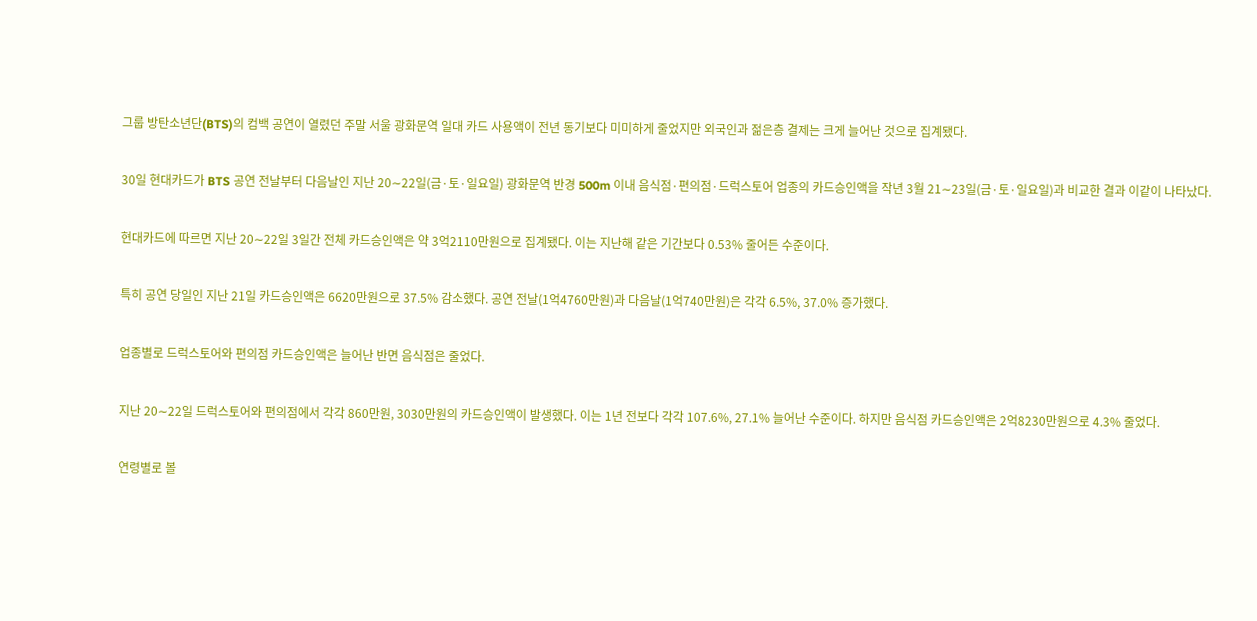그룹 방탄소년단(BTS)의 컴백 공연이 열렸던 주말 서울 광화문역 일대 카드 사용액이 전년 동기보다 미미하게 줄었지만 외국인과 젊은층 결제는 크게 늘어난 것으로 집계됐다.

30일 현대카드가 BTS 공연 전날부터 다음날인 지난 20∼22일(금·토·일요일) 광화문역 반경 500m 이내 음식점·편의점·드럭스토어 업종의 카드승인액을 작년 3월 21∼23일(금·토·일요일)과 비교한 결과 이같이 나타났다.

현대카드에 따르면 지난 20∼22일 3일간 전체 카드승인액은 약 3억2110만원으로 집계됐다. 이는 지난해 같은 기간보다 0.53% 줄어든 수준이다.

특히 공연 당일인 지난 21일 카드승인액은 6620만원으로 37.5% 감소했다. 공연 전날(1억4760만원)과 다음날(1억740만원)은 각각 6.5%, 37.0% 증가했다.

업종별로 드럭스토어와 편의점 카드승인액은 늘어난 반면 음식점은 줄었다.

지난 20∼22일 드럭스토어와 편의점에서 각각 860만원, 3030만원의 카드승인액이 발생했다. 이는 1년 전보다 각각 107.6%, 27.1% 늘어난 수준이다. 하지만 음식점 카드승인액은 2억8230만원으로 4.3% 줄었다.

연령별로 볼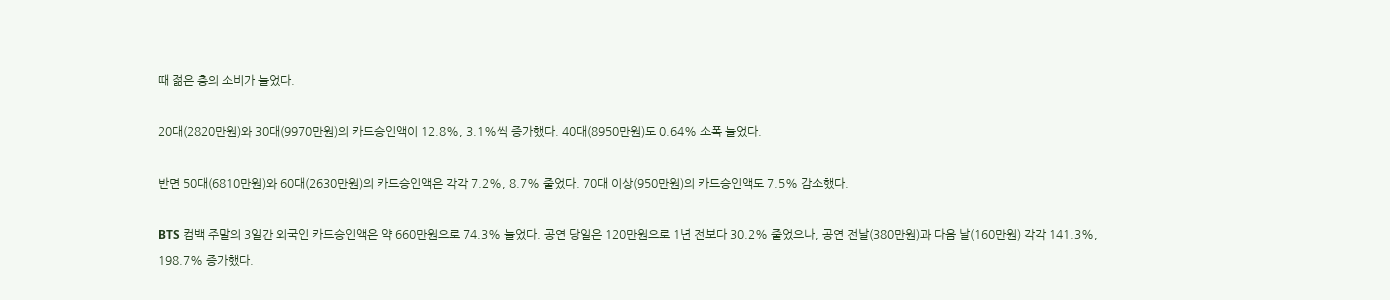때 젊은 층의 소비가 늘었다.

20대(2820만원)와 30대(9970만원)의 카드승인액이 12.8%, 3.1%씩 증가했다. 40대(8950만원)도 0.64% 소폭 늘었다.

반면 50대(6810만원)와 60대(2630만원)의 카드승인액은 각각 7.2%, 8.7% 줄었다. 70대 이상(950만원)의 카드승인액도 7.5% 감소했다.

BTS 컴백 주말의 3일간 외국인 카드승인액은 약 660만원으로 74.3% 늘었다. 공연 당일은 120만원으로 1년 전보다 30.2% 줄었으나, 공연 전날(380만원)과 다음 날(160만원) 각각 141.3%, 198.7% 증가했다.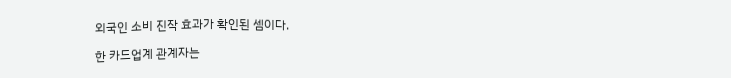외국인 소비 진작 효과가 확인된 셈이다.

한 카드업계 관계자는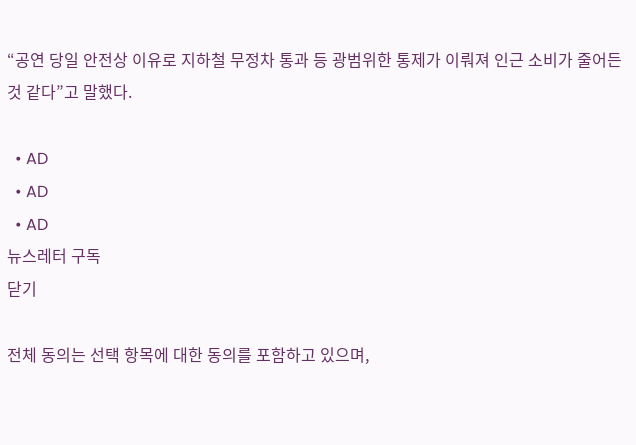“공연 당일 안전상 이유로 지하철 무정차 통과 등 광범위한 통제가 이뤄져 인근 소비가 줄어든 것 같다”고 말했다.

  • AD
  • AD
  • AD
뉴스레터 구독
닫기

전체 동의는 선택 항목에 대한 동의를 포함하고 있으며,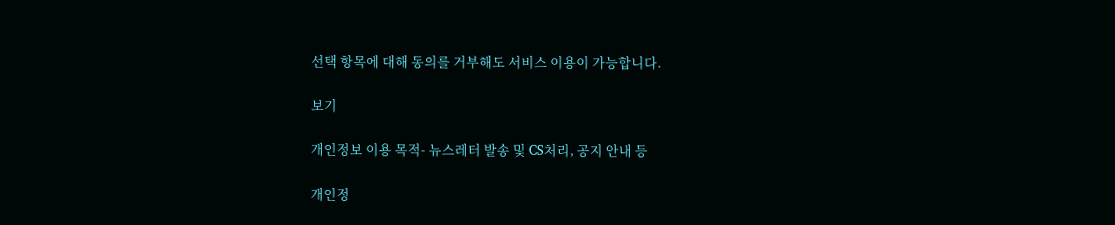선택 항목에 대해 동의를 거부해도 서비스 이용이 가능합니다.

보기

개인정보 이용 목적- 뉴스레터 발송 및 CS처리, 공지 안내 등

개인정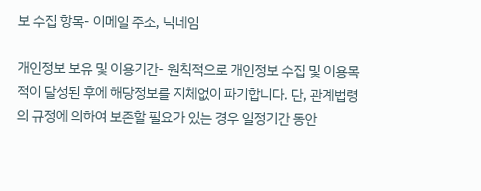보 수집 항목- 이메일 주소, 닉네임

개인정보 보유 및 이용기간- 원칙적으로 개인정보 수집 및 이용목적이 달성된 후에 해당정보를 지체없이 파기합니다. 단, 관계법령의 규정에 의하여 보존할 필요가 있는 경우 일정기간 동안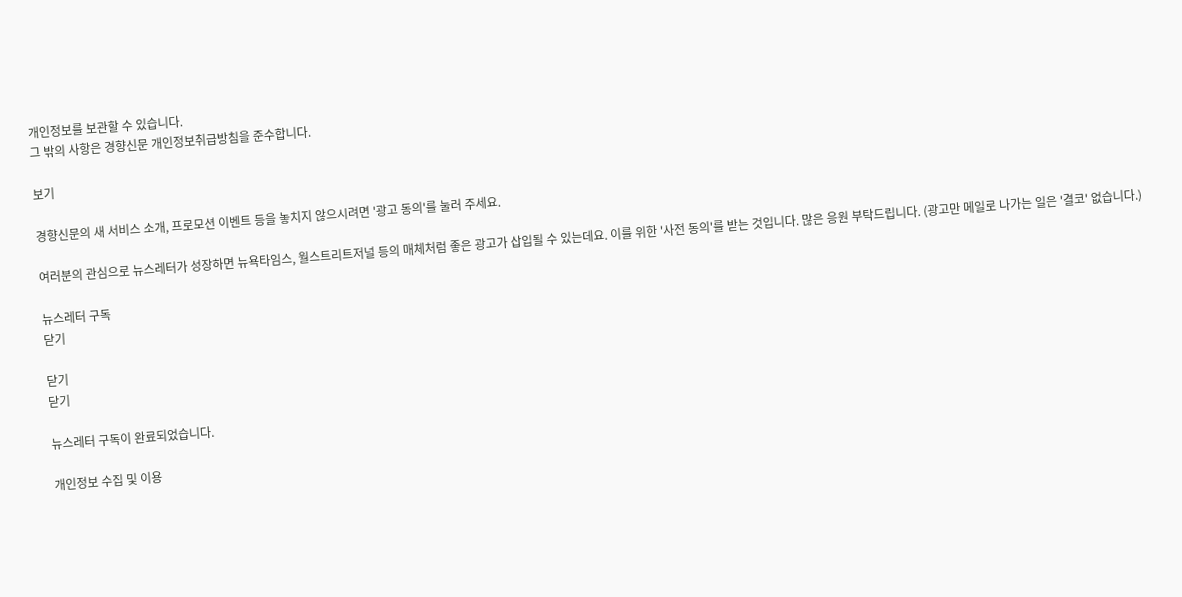개인정보를 보관할 수 있습니다.
그 밖의 사항은 경향신문 개인정보취급방침을 준수합니다.

보기

경향신문의 새 서비스 소개, 프로모션 이벤트 등을 놓치지 않으시려면 '광고 동의'를 눌러 주세요.

여러분의 관심으로 뉴스레터가 성장하면 뉴욕타임스, 월스트리트저널 등의 매체처럼 좋은 광고가 삽입될 수 있는데요. 이를 위한 '사전 동의'를 받는 것입니다. 많은 응원 부탁드립니다. (광고만 메일로 나가는 일은 '결코' 없습니다.)

뉴스레터 구독
닫기

닫기
닫기

뉴스레터 구독이 완료되었습니다.

개인정보 수집 및 이용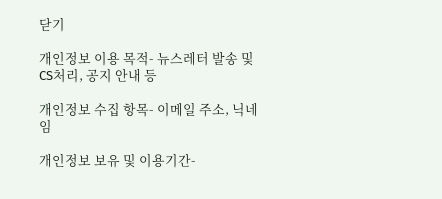닫기

개인정보 이용 목적- 뉴스레터 발송 및 CS처리, 공지 안내 등

개인정보 수집 항목- 이메일 주소, 닉네임

개인정보 보유 및 이용기간-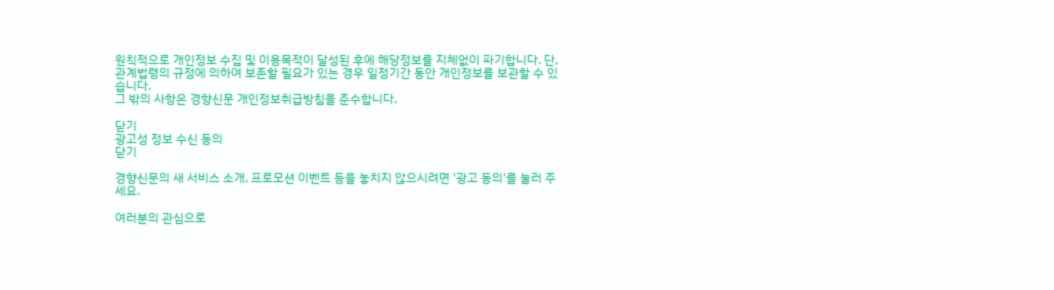원칙적으로 개인정보 수집 및 이용목적이 달성된 후에 해당정보를 지체없이 파기합니다. 단, 관계법령의 규정에 의하여 보존할 필요가 있는 경우 일정기간 동안 개인정보를 보관할 수 있습니다.
그 밖의 사항은 경향신문 개인정보취급방침을 준수합니다.

닫기
광고성 정보 수신 동의
닫기

경향신문의 새 서비스 소개, 프로모션 이벤트 등을 놓치지 않으시려면 '광고 동의'를 눌러 주세요.

여러분의 관심으로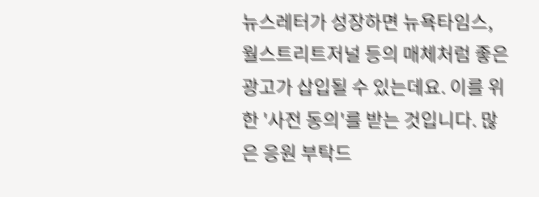뉴스레터가 성장하면 뉴욕타임스, 월스트리트저널 등의 매체처럼 좋은 광고가 삽입될 수 있는데요. 이를 위한 '사전 동의'를 받는 것입니다. 많은 응원 부탁드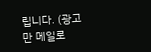립니다. (광고만 메일로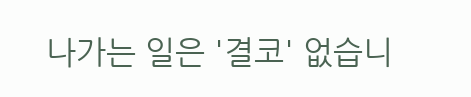나가는 일은 '결코' 없습니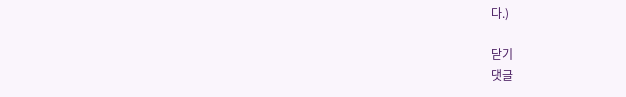다.)

닫기
댓글